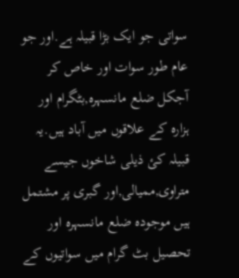سواتی جو ایک بڑا قبیلہ ہے.اور جو عام طور سوات اور خاص کر آجکل ضلع مانسہرہ,بٹگرام اور ہزارہ کے علاقوں میں آباد ہیں.یہ قبیلہ کئ ذیلی شاخوں جیسے متراوی,ممیالی,اور گبری پر مشتمل ہیں موجودہ ضلع مانسہرہ اور تحصیل بٹ گرام میں سواتیوں کے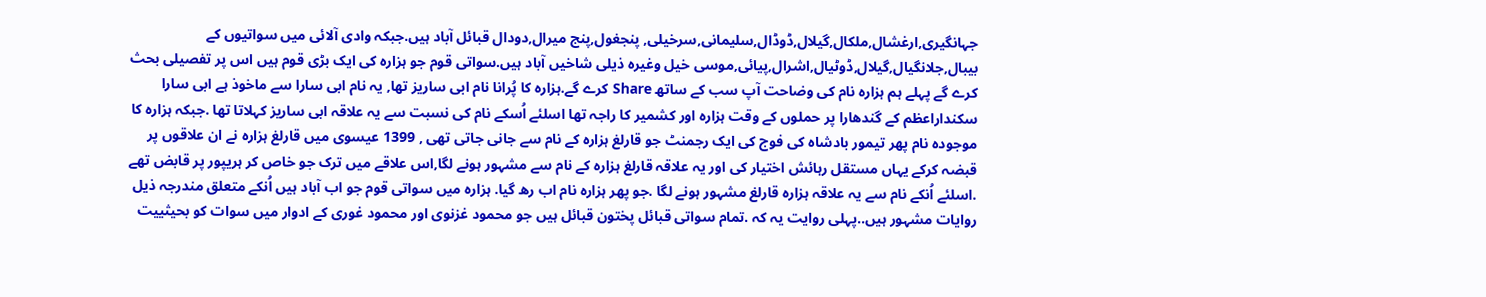جہانگیری,ارغشال,ملکال,گیلال,ڈوڈال,سلیمانی,سرخیلی, پنجغول,پنج میرال,دودال قبائل آباد ہیں.جبکہ وادی آلائی میں سواتیوں کے بیبال,جلانگیال,گیلال,ڈوٹیال,اشرال,پیائی,موسی خیل وغیرہ ذیلی شاخیں آباد ہیں.سواتی قوم جو ہزارہ کی ایک بڑی قوم ہیں اس پر تفصیلی بحث کرے گے پہلے ہم ہزارہ نام کی وضاحت آپ سب کے ساتھ Share کرے گے.ہزارہ کا پُرانا نام ابی ساریز تھا, یہ نام ابی سارا سے ماخوذ ہے ابی سارا سکنداراعظم کے گندھارا پر حملوں کے وقت ہزارہ اور کشمیر کا راجہ تھا اسلئے اُسکے نام کی نسبت سے یہ علاقہ ابی ساریز کہلاتا تھا .جبکہ ہزارہ کا موجودہ نام پھر تیمور بادشاہ کی فوج کی ایک رجمنٹ جو قارلغ ہزارہ کے نام سے جانی جاتی تھی , 1399 عیسوی میں قارلغ ہزارہ نے ان علاقوں پر قبضہ کرکے یہاں مستقل رہائش اختیار کی اور یہ علاقہ قارلغ ہزارہ کے نام سے مشہور ہونے لگا,اس علاقے میں ترک جو خاص کر ہریپور پر قابض تھے .اسلئے اُنکے نام سے یہ علاقہ ہزارہ قارلغ مشہور ہونے لگا .جو پھر ہزارہ نام اب رھ گیا. ہزارہ میں سواتی قوم جو اب آباد ہیں اُنکے متعلق مندرجہ ذیل روایات مشہور ہیں..پہلی روایت یہ کہ .تمام سواتی قبائل پختون قبائل ہیں جو محمود غزنوی اور محمود غوری کے ادوار میں سوات کو بحیثییت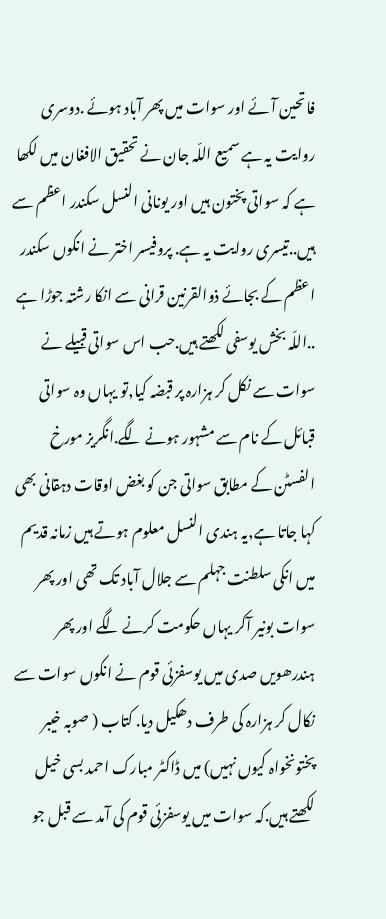فاتحین آئے اور سوات میں پھر آباد ہوئے .دوسری روایت یہ ہے سمیع اللّہ جان نے تحقیق الافغان میں لکھا ہے کہ سواتی پختون ہیں اور یونانی النسل سکندر اعظم سے ہیں..تیسری روایت یہ ہے. پروفیسر اختر نے انکوں سکندر اعظم کے بجائے ذوالقرنین قرانی سے انکا رشتہ جوڑا ہے ..اللّہ بخش یوسفی لکھتے ہیں.حب اس سواتی قبیلے نے سوات سے نکل کر ہزارہ پر قبضہ کیا,تو یہاں وہ سواتی قبائل کے نام سے مشہور ہونے لگے.انگریز مورخ الفسٹن کے مطابق سواتی جن کو بغض اوقات دہقانی بھی کہا جاتا ہے,یہ ہندی النسل معلوم ہوتے ہیں زمانہ قدیم میں انکی سلطنت جہلم سے جلال آباد تک تھی اور پھر سوات بونیر آکر یہاں حکومت کرنے لگے اور پھر ہندرھویں صدی میں یوسفزئی قوم نے انکوں سوات سے نکال کر ہزارہ کی طرف دھکیل دیا. کتاب ( صوبہ خیبر پختونخواہ کیوں نہیں) میں ڈاکٹر مبارک احمد بسی خیل لکھتے ہیں.کہ سوات میں یوسفزئی قوم کی آمد سے قبل جو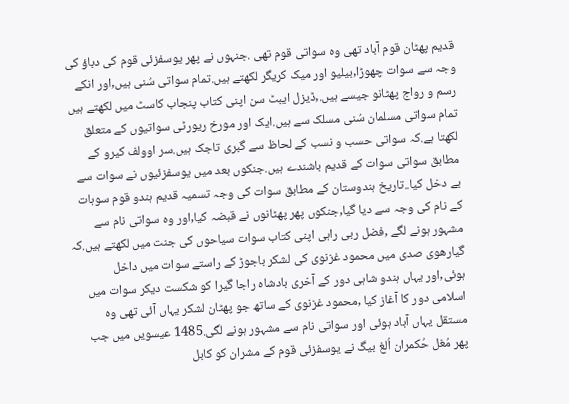قدیم پھٹان قوم آباد تھی وہ سواتی قوم تھی .جنہوں نے پھر یوسفزئی قوم کی دباؤ کی وجہ سے سوات چھوڑا,بیلیو اور میک کریگر لکھتے ہیں.تمام سواتی سُنی ہیں,اور انکے رسم و رواج پھٹانو جیسے ہیں.,ڈیزل ایبٹ سن اپنی کتاب پنجاب کاسٹ میں لکھتے ہیں تمام سواتی مسلمان سُنی مسلک سے ہیں.ایک اور مورخ ریورٹی سواتیوں کے متعلق لکھتا ہے.کہ سواتی حسب و نسب کے لحاظ سے گبری تاجک ہیں.سر اوولف کیرو کے مطابق سواتی سوات کے قدیم باشندے ہیں.جنکوں بعد میں یوسفزئیوں نے سوات سے بے دخل کیا..تاریخ ہندوستان کے مطابق سوات کی وجہ تسمیہ قدیم ہندو قوم سوہات کے نام کی وجہ سے دیا گیا,جنکوں پھر پھٹانوں نے قبضہ کیا,اور وہ سواتی نام سے مشہور ہونے لگے ,فضل ربی راہی اپنی کتاب سوات سیاحوں کی جنت میں لکھتے ہیں.کہ گیارھوی صدی میں محمود غزنوی کی لشکر باجوڑ کے راستے سوات میں داخل ہوئی,اور یہاں ہندو شاہی دور کے آخری بادشاہ راجا گیرا کو شکست دیکر سوات میں اسلامی دور کا آغاز کیا ,محمود غزنوی کے ساتھ جو پھٹان لشکر یہاں آئی تھی وہ مستقل یہاں آباد ہوئی اور سواتی نام سے مشہور ہونے لگی.1485 عیسویں میں جب پھر مُغل حُکمران اُلغ بیگ نے یوسفزئی قوم کے مشران کو کابل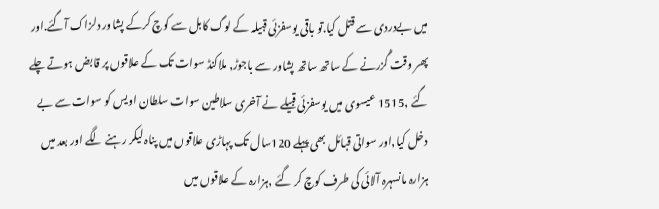میں بےدردی سے قتل کیا.تو باقی یوسفزئی قبیلہ کے لوگ کابل سے کوچ کرکے پشاور دلزاک آگئے.اور پھر وقت گُزرنے کے ساتھ ساتھ پشاور سے باجوڑ, ملاکنڈ سوات تک کے علاقوں پر قابض ہوتے چلے گئے ,1515 عیسوی میں یوسفزئی قبیلے نے آخری سلاطین سوات سلطان اویس کو سوات سے بے دخل کیا,اور سواتی قبائل بھی پہلے 120سال تک پہاڑی علاقوں میں پناہ لیکر رہنے لگے اور بعد میں ہزارہ مانسہرہ آلائی کی طرف کوچ کر گئے ,ہزارہ کے علاقوں میں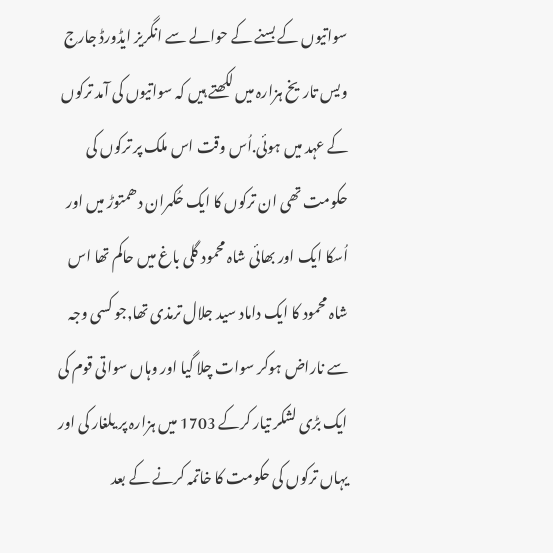سواتیوں کے بسنے کے حوالے سے انگریز ایڈورڈ جارج ویس تاریخ ہزارہ میں لکھتے ہیں کہ سواتیوں کی آمد ترکوں کے عہد میں ہوئی.اُس وقت اس ملک پر ترکوں کی حکومت تھی ان ترکوں کا ایک حُکمران دھمتوڑ میں اور اُسکا ایک اور بھائی شاہ محمود گلی باغ میں حاکم تھا اس شاہ محمود کا ایک داماد سید جلال ترمذی تھا,جو کسی وجہ سے ناراض ہوکر سوات چلا گیا اور وہاں سواتی قوم کی ایک بڑی لشکر تیار کرکے 1703 میں ہزارہ پر یلغار کی اور یہاں ترکوں کی حکومت کا خاتمہ کرنے کے بعد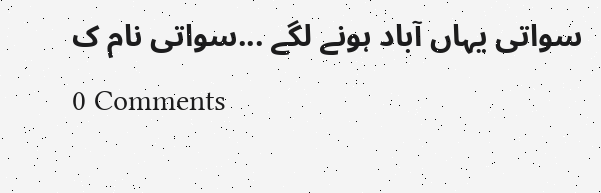سواتی یہاں آباد ہونے لگے ...سواتی نام ک
0 Comments